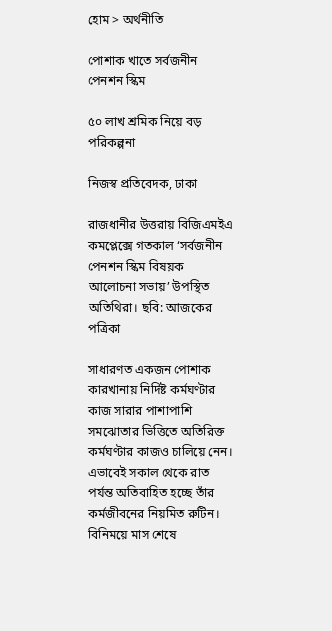হোম > অর্থনীতি

পোশাক খাতে সর্বজনীন পেনশন স্কিম

৫০ লাখ শ্রমিক নিয়ে বড় পরিকল্পনা

নিজস্ব প্রতিবেদক, ঢাকা

রাজধানীর উত্তরায় বিজিএমইএ কমপ্লেক্সে গতকাল ‘সর্বজনীন পেনশন স্কিম বিষয়ক আলোচনা সভায়’ উপস্থিত অতিথিরা। ছবি: আজকের পত্রিকা

সাধারণত একজন পোশাক কারখানায় নির্দিষ্ট কর্মঘণ্টার কাজ সারার পাশাপাশি সমঝোতার ভিত্তিতে অতিরিক্ত কর্মঘণ্টার কাজও চালিয়ে নেন। এভাবেই সকাল থেকে রাত পর্যন্ত অতিবাহিত হচ্ছে তাঁর কর্মজীবনের নিয়মিত রুটিন। বিনিময়ে মাস শেষে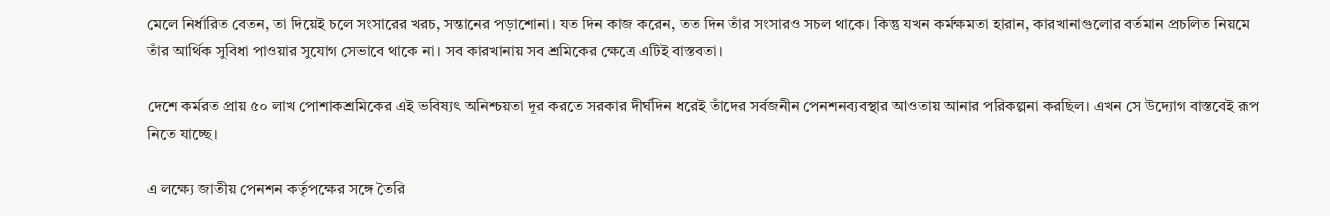মেলে নির্ধারিত বেতন, তা দিয়েই চলে সংসারের খরচ, সন্তানের পড়াশোনা। যত দিন কাজ করেন, তত দিন তাঁর সংসারও সচল থাকে। কিন্তু যখন কর্মক্ষমতা হারান, কারখানাগুলোর বর্তমান প্রচলিত নিয়মে তাঁর আর্থিক সুবিধা পাওয়ার সুযোগ সেভাবে থাকে না। সব কারখানায় সব শ্রমিকের ক্ষেত্রে এটিই বাস্তবতা।

দেশে কর্মরত প্রায় ৫০ লাখ পোশাকশ্রমিকের এই ভবিষ্যৎ অনিশ্চয়তা দূর করতে সরকার দীর্ঘদিন ধরেই তাঁদের সর্বজনীন পেনশনব্যবস্থার আওতায় আনার পরিকল্পনা করছিল। এখন সে উদ্যোগ বাস্তবেই রূপ নিতে যাচ্ছে।

এ লক্ষ্যে জাতীয় পেনশন কর্তৃপক্ষের সঙ্গে তৈরি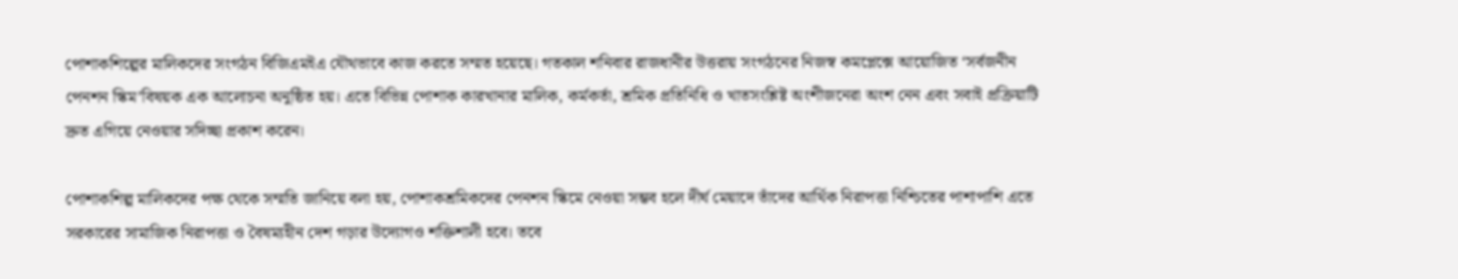পোশাকশিল্পের মালিকদের সংগঠন বিজিএমইএ যৌথভাবে কাজ করতে সম্মত হয়েছে। গতকাল শনিবার রাজধানীর উত্তরায় সংগঠনের নিজস্ব কমপ্লেক্সে আয়োজিত ‘সর্বজনীন পেনশন স্কিম’বিষয়ক এক আলোচনা অনুষ্ঠিত হয়। এতে বিভিন্ন পোশাক কারখানার মালিক, কর্মকর্তা, শ্রমিক প্রতিনিধি ও খাতসংশ্লিষ্ট অংশীজনেরা অংশ নেন এবং সবাই প্রক্রিয়াটি দ্রুত এগিয়ে নেওয়ার সদিচ্ছা প্রকাশ করেন।

পোশাকশিল্প মালিকদের পক্ষ থেকে সম্মতি জানিয়ে বলা হয়, পোশাকশ্রমিকদের পেনশন স্কিমে নেওয়া সম্ভব হলে দীর্ঘ মেয়াদে তাঁদের আর্থিক নিরাপত্তা নিশ্চিতের পাশাপাশি এতে সরকারের সামাজিক নিরাপত্তা ও বৈষম্যহীন দেশ গড়ার উদ্যোগও শক্তিশালী হবে। তবে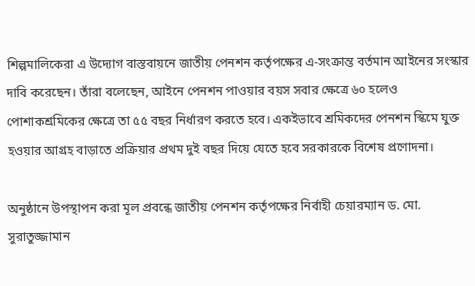শিল্পমালিকেরা এ উদ্যোগ বাস্তবায়নে জাতীয় পেনশন কর্তৃপক্ষের এ-সংক্রান্ত বর্তমান আইনের সংস্কার দাবি করেছেন। তাঁরা বলেছেন, আইনে পেনশন পাওয়ার বয়স সবার ক্ষেত্রে ৬০ হলেও পোশাকশ্রমিকের ক্ষেত্রে তা ৫৫ বছর নির্ধারণ করতে হবে। একইভাবে শ্রমিকদের পেনশন স্কিমে যুক্ত হওয়ার আগ্রহ বাড়াতে প্রক্রিয়ার প্রথম দুই বছর দিয়ে যেতে হবে সরকারকে বিশেষ প্রণোদনা।

অনুষ্ঠানে উপস্থাপন করা মূল প্রবন্ধে জাতীয় পেনশন কর্তৃপক্ষের নির্বাহী চেয়ারম্যান ড. মো. সুরাতুজ্জামান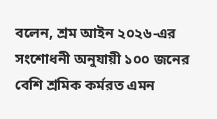বলেন, শ্রম আইন ২০২৬-এর সংশোধনী অনুযায়ী ১০০ জনের বেশি শ্রমিক কর্মরত এমন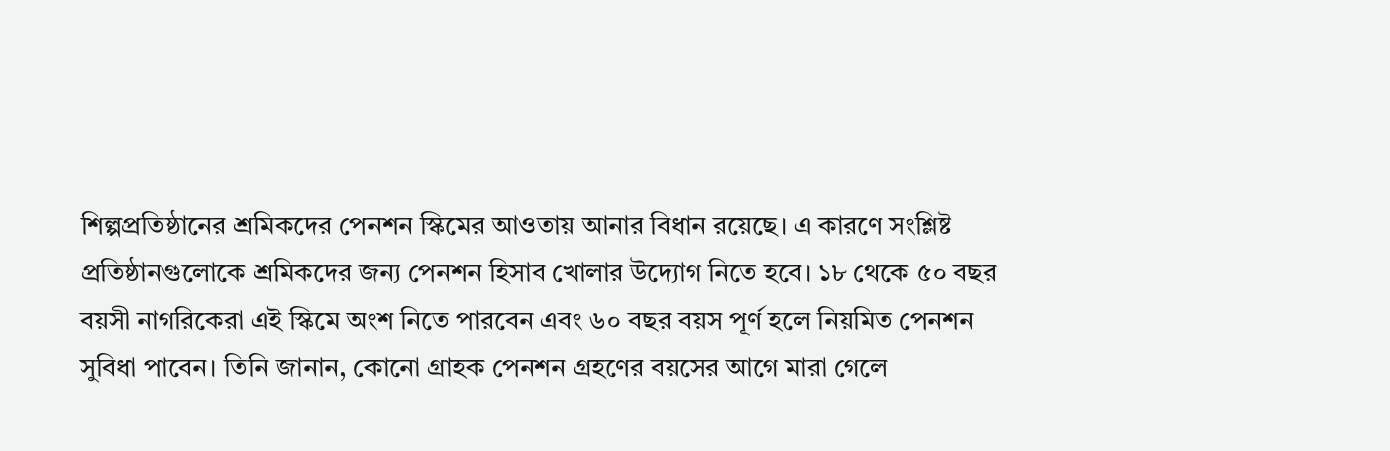শিল্পপ্রতিষ্ঠানের শ্রমিকদের পেনশন স্কিমের আওতায় আনার বিধান রয়েছে। এ কারণে সংশ্লিষ্ট প্রতিষ্ঠানগুলোকে শ্রমিকদের জন্য পেনশন হিসাব খোলার উদ্যোগ নিতে হবে। ১৮ থেকে ৫০ বছর বয়সী নাগরিকেরা এই স্কিমে অংশ নিতে পারবেন এবং ৬০ বছর বয়স পূর্ণ হলে নিয়মিত পেনশন সুবিধা পাবেন। তিনি জানান, কোনো গ্রাহক পেনশন গ্রহণের বয়সের আগে মারা গেলে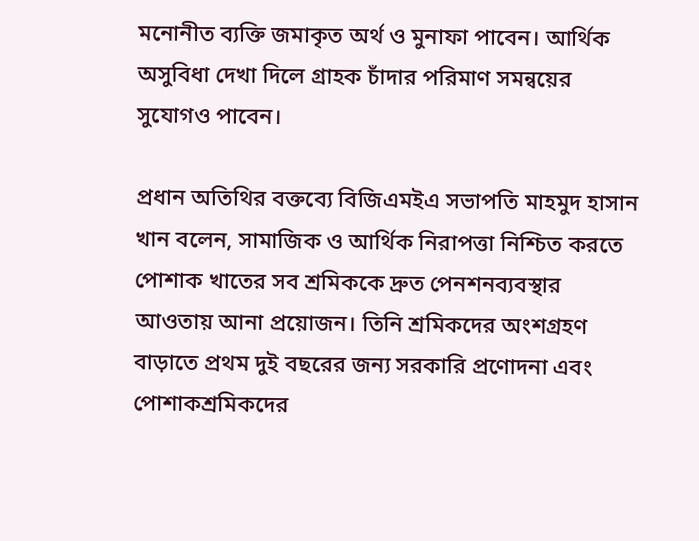মনোনীত ব্যক্তি জমাকৃত অর্থ ও মুনাফা পাবেন। আর্থিক অসুবিধা দেখা দিলে গ্রাহক চাঁদার পরিমাণ সমন্বয়ের সুযোগও পাবেন।

প্রধান অতিথির বক্তব্যে বিজিএমইএ সভাপতি মাহমুদ হাসান খান বলেন, সামাজিক ও আর্থিক নিরাপত্তা নিশ্চিত করতে পোশাক খাতের সব শ্রমিককে দ্রুত পেনশনব্যবস্থার আওতায় আনা প্রয়োজন। তিনি শ্রমিকদের অংশগ্রহণ বাড়াতে প্রথম দুই বছরের জন্য সরকারি প্রণোদনা এবং পোশাকশ্রমিকদের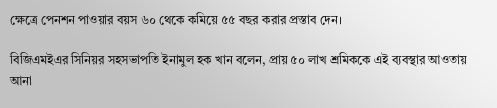ক্ষেত্রে পেনশন পাওয়ার বয়স ৬০ থেকে কমিয়ে ৫৫ বছর করার প্রস্তাব দেন।

বিজিএমইএর সিনিয়র সহসভাপতি ইনামুল হক খান বলেন, প্রায় ৫০ লাখ শ্রমিককে এই ব্যবস্থার আওতায় আনা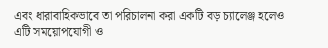এবং ধারাবাহিকভাবে তা পরিচালনা করা একটি বড় চ্যালেঞ্জ হলেও এটি সময়োপযোগী ও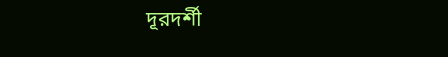দূরদর্শী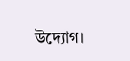উদ্যোগ।